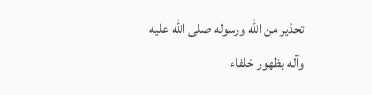تحذير من الله ورسوله صلى الله عليه وآله بظهور خلفاء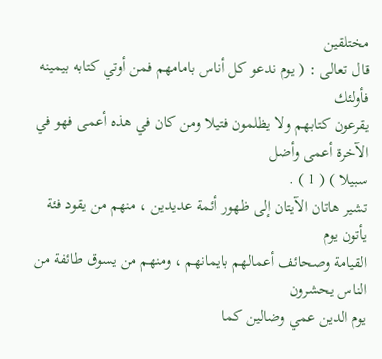مختلقين
قال تعالى : ( يوم ندعو كل أناس بامامهم فمن أوتي كتابه بيمينه فأولئك
يقرعون كتابهم ولا يظلمون فتيلا ومن كان في هذه أعمى فهو في الآخرة أعمى وأضل
سبيلا ) ( 1 ) .
تشير هاتان الآيتان إلى ظهور أئمة عديدين ، منهم من يقود فئة يأتون يوم
القيامة وصحائف أعمالهم بايمانهم ، ومنهم من يسوق طائفة من الناس يحشرون
يوم الدين عمي وضالين كما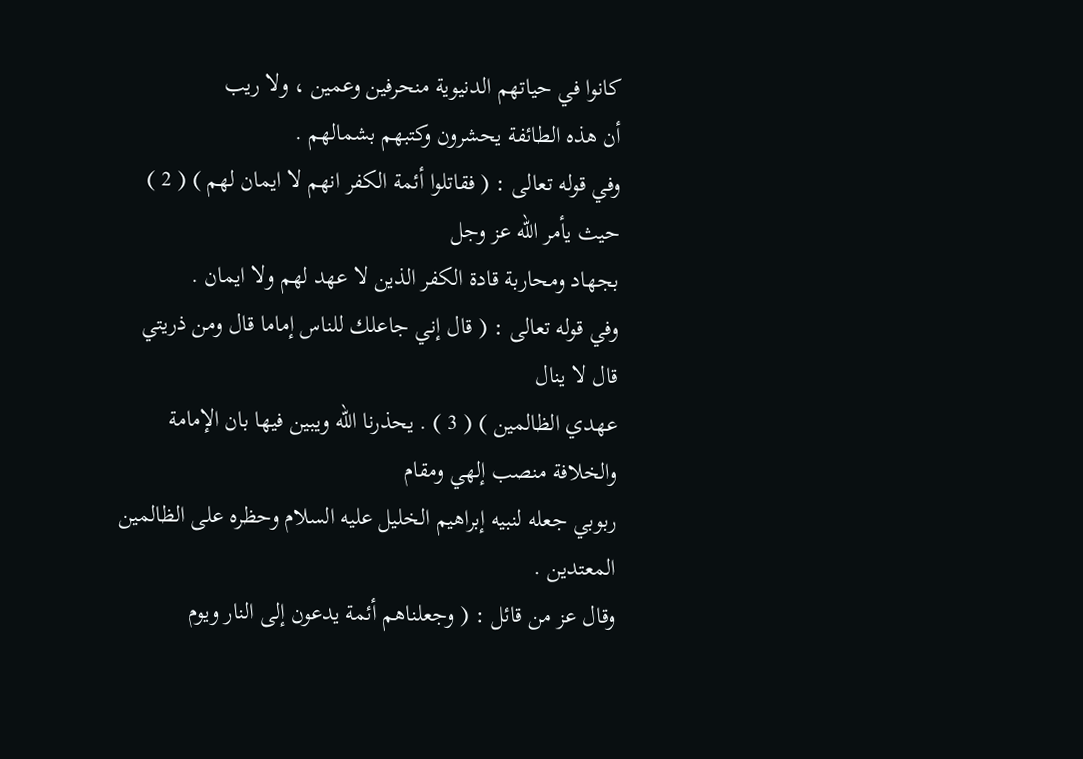كانوا في حياتهم الدنيوية منحرفين وعمين ، ولا ريب
أن هذه الطائفة يحشرون وكتبهم بشمالهم .
وفي قوله تعالى : ( فقاتلوا أئمة الكفر انهم لا ايمان لهم ) ( 2 ) حيث يأمر الله عز وجل
بجهاد ومحاربة قادة الكفر الذين لا عهد لهم ولا ايمان .
وفي قوله تعالى : ( قال إني جاعلك للناس إماما قال ومن ذريتي قال لا ينال
عهدي الظالمين ) ( 3 ) . يحذرنا الله ويبين فيها بان الإمامة والخلافة منصب إلهي ومقام
ربوبي جعله لنبيه إبراهيم الخليل عليه السلام وحظره على الظالمين المعتدين .
وقال عز من قائل : ( وجعلناهم أئمة يدعون إلى النار ويوم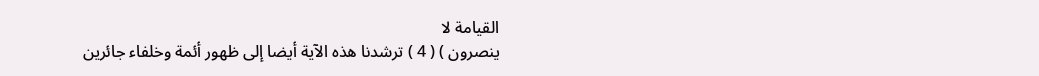القيامة لا
ينصرون ) ( 4 ) ترشدنا هذه الآية أيضا إلى ظهور أئمة وخلفاء جائرين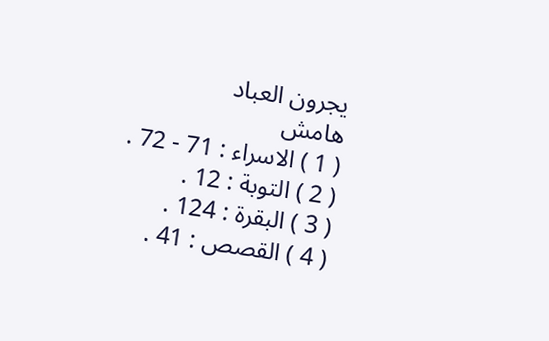يجرون العباد
هامش
( 1 ) الاسراء : 71 - 72 .
( 2 ) التوبة : 12 .
( 3 ) البقرة : 124 .
( 4 ) القصص : 41 .